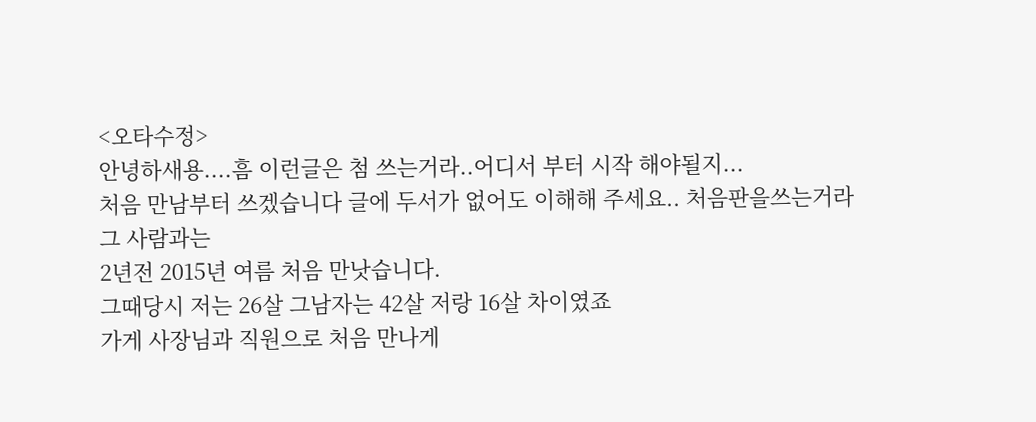<오타수정>
안녕하새용....흠 이런글은 첨 쓰는거라..어디서 부터 시작 해야될지...
처음 만남부터 쓰겠습니다 글에 두서가 없어도 이해해 주세요.. 처음판을쓰는거라
그 사람과는
2년전 2015년 여름 처음 만낫습니다.
그때당시 저는 26살 그남자는 42살 저랑 16살 차이였죠
가게 사장님과 직원으로 처음 만나게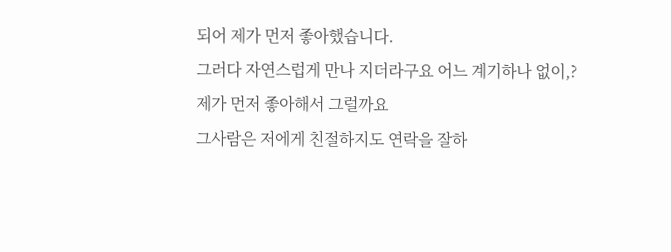되어 제가 먼저 좋아했습니다.
그러다 자연스럽게 만나 지더라구요 어느 계기하나 없이,?
제가 먼저 좋아해서 그럴까요
그사람은 저에게 친절하지도 연락을 잘하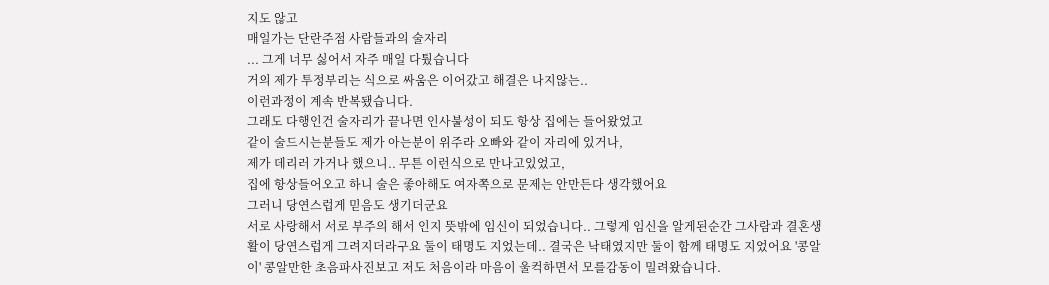지도 않고
매일가는 단란주점 사람들과의 술자리
... 그게 너무 싫어서 자주 매일 다퉜습니다
거의 제가 투정부리는 식으로 싸움은 이어갔고 해결은 나지않는..
이런과정이 계속 반복됐습니다.
그래도 다행인건 술자리가 끝나면 인사불성이 되도 항상 집에는 들어왔었고
같이 술드시는분들도 제가 아는분이 위주라 오빠와 같이 자리에 있거나,
제가 데리러 가거나 했으니.. 무튼 이런식으로 만나고있었고,
집에 항상들어오고 하니 술은 좋아해도 여자쪽으로 문제는 안만든다 생각했어요
그러니 당연스럽게 믿음도 생기더군요
서로 사랑해서 서로 부주의 해서 인지 뜻밖에 임신이 되었습니다.. 그렇게 임신을 알게된순간 그사람과 결혼생활이 당연스럽게 그려지더라구요 둘이 태명도 지었는데.. 결국은 낙태였지만 둘이 함께 태명도 지었어요 '콩알이' 콩알만한 초음파사진보고 저도 처음이라 마음이 울컥하면서 모를감동이 밀려왔습니다.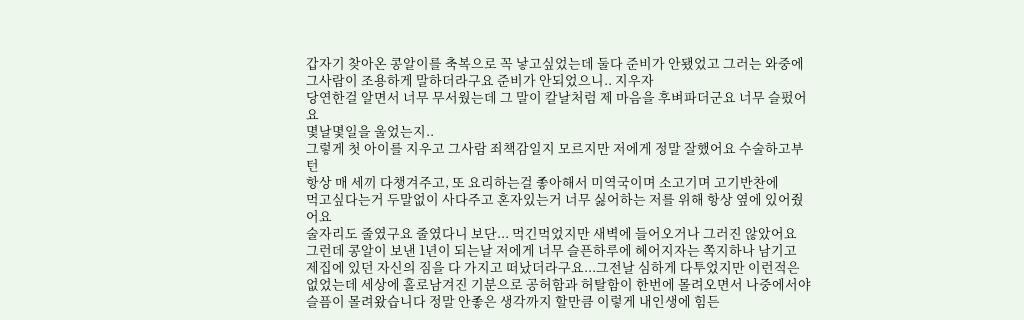갑자기 찾아온 콩알이를 축복으로 꼭 낳고싶었는데 둘다 준비가 안됐었고 그러는 와중에
그사람이 조용하게 말하더라구요 준비가 안되었으니.. 지우자
당연한걸 알면서 너무 무서웠는데 그 말이 칼날처럼 제 마음을 후벼파더군요 너무 슬펐어요
몇날몇일을 울었는지..
그렇게 첫 아이를 지우고 그사람 죄책감일지 모르지만 저에게 정말 잘했어요 수술하고부턴
항상 매 세끼 다챙겨주고, 또 요리하는걸 좋아해서 미역국이며 소고기며 고기반찬에
먹고싶다는거 두말없이 사다주고 혼자있는거 너무 싫어하는 저를 위해 항상 옆에 있어줬어요
술자리도 줄였구요 줄였다니 보단... 먹긴먹었지만 새벽에 들어오거나 그러진 않았어요
그런데 콩알이 보낸 1년이 되는날 저에게 너무 슬픈하루에 헤어지자는 쪽지하나 남기고
제집에 있던 자신의 짐을 다 가지고 떠났더라구요...그전날 심하게 다투었지만 이런적은 없었는데 세상에 홀로남겨진 기분으로 공허함과 허탈함이 한번에 몰려오면서 나중에서야 슬픔이 몰려왔습니다 정말 안좋은 생각까지 할만큼 이렇게 내인생에 힘든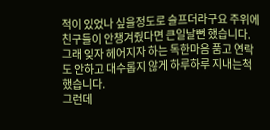적이 있었나 싶을정도로 슬프더라구요 주위에 친구들이 안챙겨줬다면 큰일날뻔 했습니다.
그래 잊자 헤어지자 하는 독한마음 품고 연락도 안하고 대수롭지 않게 하루하루 지내는척 했습니다.
그런데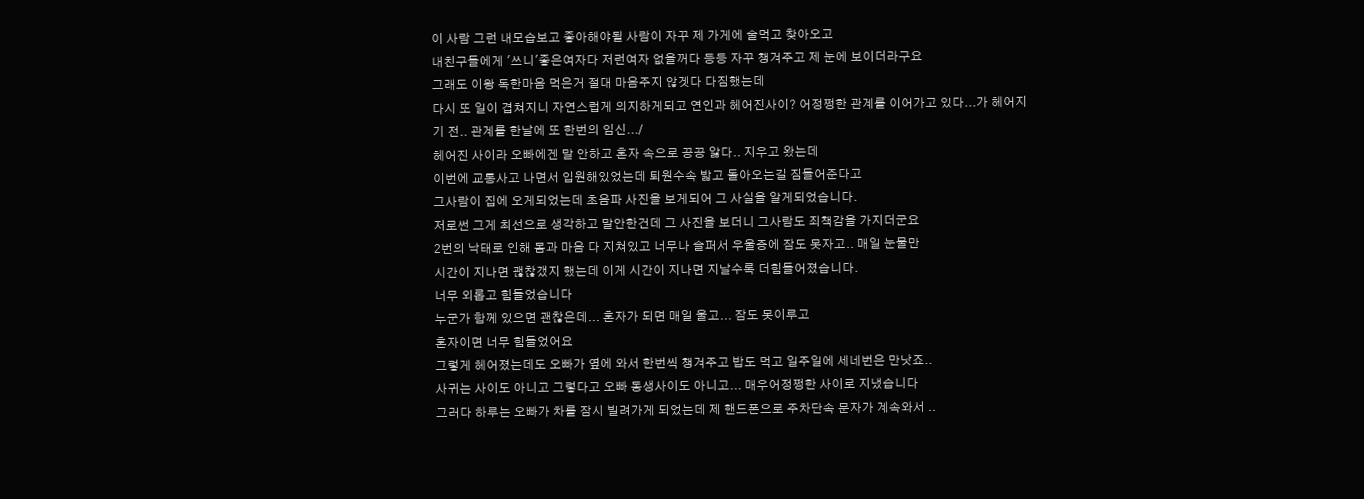이 사람 그런 내모습보고 좋아해야될 사람이 자꾸 제 가게에 술먹고 찾아오고
내친구들에게 '쓰니'좋은여자다 저런여자 없을꺼다 등등 자꾸 챙겨주고 제 눈에 보이더라구요
그래도 이왕 독한마음 먹은거 절대 마음주지 않겟다 다짐했는데
다시 또 일이 겹쳐지니 자연스럽게 의지하게되고 연인과 헤어진사이? 어정쩡한 관계를 이어가고 있다...가 헤어지기 전.. 관계를 한날에 또 한번의 임신.../
헤어진 사이라 오빠에겐 말 안하고 혼자 속으로 끙끙 앓다.. 지우고 왔는데
이번에 교통사고 나면서 입원해있었는데 퇴원수속 밟고 돌아오는길 짐들어준다고
그사람이 집에 오게되었는데 초음파 사진을 보게되어 그 사실을 알게되었습니다.
저로썬 그게 최선으로 생각하고 말안한건데 그 사진을 보더니 그사람도 죄책감을 가지더군요
2번의 낙태로 인해 몸과 마음 다 지쳐있고 너무나 슬퍼서 우울증에 잠도 못자고.. 매일 눈물만
시간이 지나면 괞찮갰지 했는데 이게 시간이 지나면 지날수록 더힘들어졌습니다.
너무 외롭고 힘들었습니다
누군가 함께 있으면 괜찮은데... 혼자가 되면 매일 울고... 잠도 못이루고
혼자이면 너무 힘들었어요
그렇게 헤어졌는데도 오빠가 옆에 와서 한번씩 챙겨주고 밥도 먹고 일주일에 세네번은 만낫죠..
사귀는 사이도 아니고 그렇다고 오빠 동생사이도 아니고... 매우어정쩡한 사이로 지냈습니다
그러다 하루는 오빠가 차를 잠시 빌려가게 되었는데 제 핸드폰으로 주차단속 문자가 계속와서 ..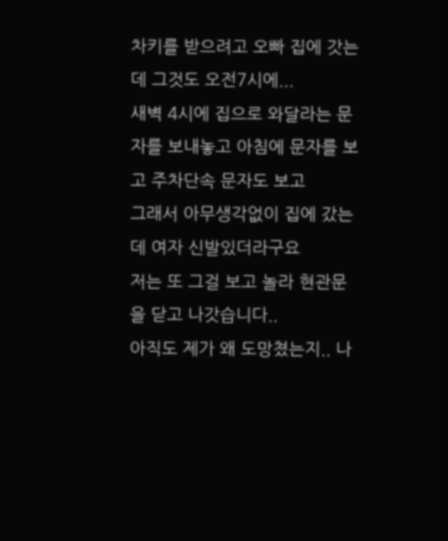차키를 받으려고 오빠 집에 갓는데 그것도 오전7시에...
새벽 4시에 집으로 와달라는 문자를 보내놓고 아침에 문자를 보고 주차단속 문자도 보고
그래서 아무생각없이 집에 갔는데 여자 신발있더라구요
저는 또 그걸 보고 놀라 현관문을 닫고 나갓습니다..
아직도 제가 왜 도망쳤는지.. 나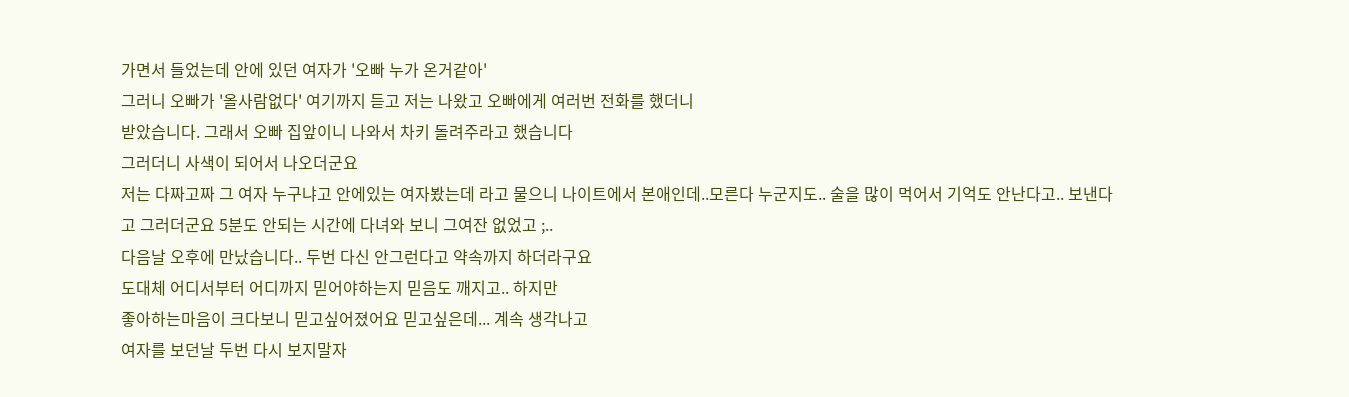가면서 들었는데 안에 있던 여자가 '오빠 누가 온거같아'
그러니 오빠가 '올사람없다' 여기까지 듣고 저는 나왔고 오빠에게 여러번 전화를 했더니
받았습니다. 그래서 오빠 집앞이니 나와서 차키 돌려주라고 했습니다
그러더니 사색이 되어서 나오더군요
저는 다짜고짜 그 여자 누구냐고 안에있는 여자봤는데 라고 물으니 나이트에서 본애인데..모른다 누군지도.. 술을 많이 먹어서 기억도 안난다고.. 보낸다고 그러더군요 5분도 안되는 시간에 다녀와 보니 그여잔 없었고 ;..
다음날 오후에 만났습니다.. 두번 다신 안그런다고 약속까지 하더라구요
도대체 어디서부터 어디까지 믿어야하는지 믿음도 깨지고.. 하지만
좋아하는마음이 크다보니 믿고싶어졌어요 믿고싶은데... 계속 생각나고
여자를 보던날 두번 다시 보지말자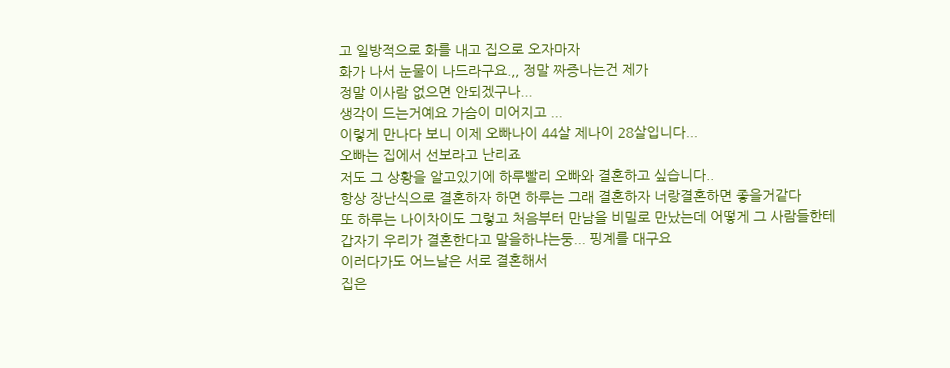고 일방적으로 화를 내고 집으로 오자마자
화가 나서 눈물이 나드라구요.,, 정말 짜증나는건 제가
정말 이사람 없으면 안되겠구나...
생각이 드는거예요 가슴이 미어지고 ...
이렇게 만나다 보니 이제 오빠나이 44살 제나이 28살입니다...
오빠는 집에서 선보라고 난리죠
저도 그 상황을 알고있기에 하루빨리 오빠와 결혼하고 싶습니다..
항상 장난식으로 결혼하자 하면 하루는 그래 결혼하자 너랑결혼하면 좋을거같다
또 하루는 나이차이도 그렇고 처음부터 만남을 비밀로 만났는데 어떻게 그 사람들한테
갑자기 우리가 결혼한다고 말을하냐는둥... 핑계를 대구요
이러다가도 어느날은 서로 결혼해서
집은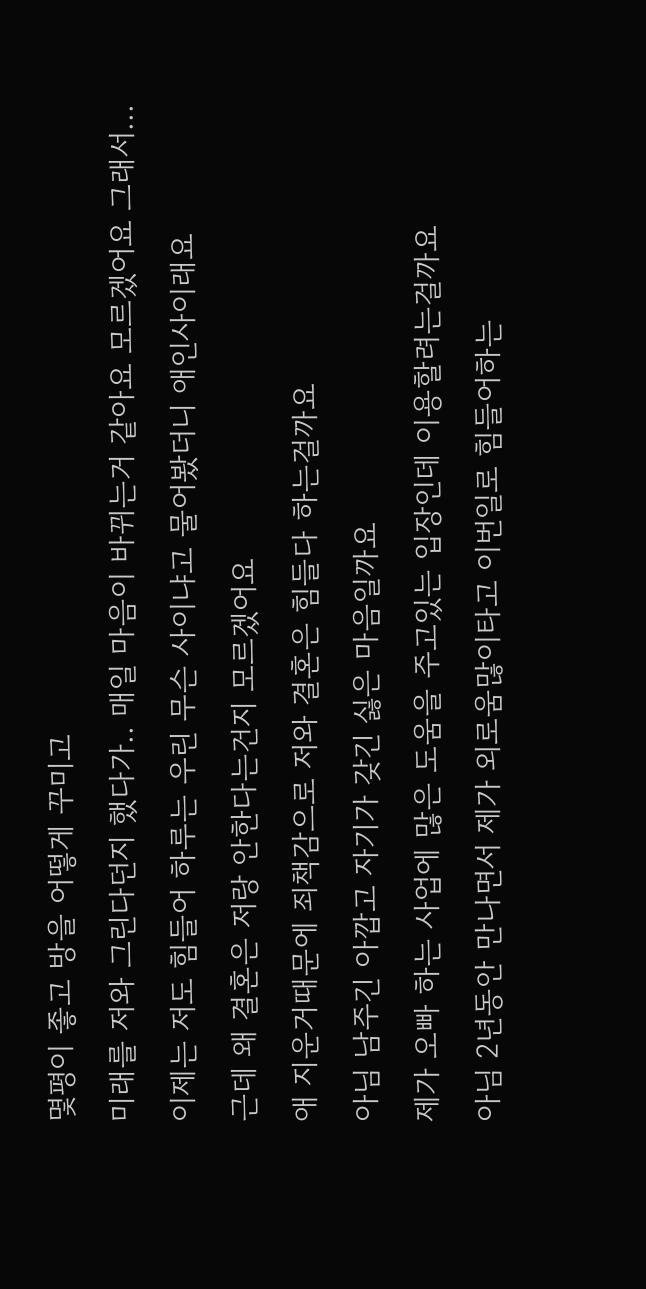몇평이 좋고 방을 어떻게 꾸미고
미래를 저와 그린다던지 했다가.. 매일 마음이 바뀌는거 같아요 모르겠어요 그래서...
이제는 저도 힘들어 하루는 우린 무슨 사이냐고 물어봤더니 애인사이래요
근데 왜 결혼은 저랑 안한다는건지 모르겠어요
애 지운거때문에 죄책감으로 저와 결혼은 힘들다 하는걸까요
아님 남주긴 아깝고 자기가 갖긴 싫은 마음일까요
제가 오빠 하는 사업에 많은 도움을 주고있는 입장인데 이용할려는걸까요
아님 2년동안 만나면서 제가 외로움많이타고 이번일로 힘들어하는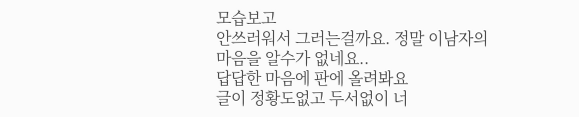모습보고
안쓰러워서 그러는걸까요. 정말 이남자의 마음을 알수가 없네요..
답답한 마음에 판에 올려봐요
글이 정황도없고 두서없이 너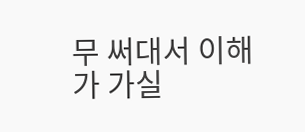무 써대서 이해가 가실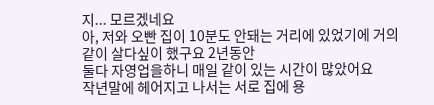지... 모르겠네요
아, 저와 오빤 집이 10분도 안돼는 거리에 있었기에 거의 같이 살다싶이 했구요 2년동안
둘다 자영업을하니 매일 같이 있는 시간이 많았어요
작년말에 헤어지고 나서는 서로 집에 용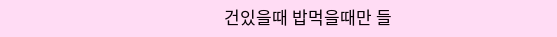건있을때 밥먹을때만 들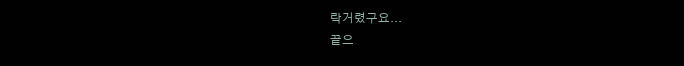락거렸구요...
끝으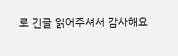로 긴글 읽어주셔서 감사해요